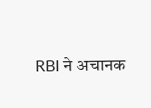RBI ने अचानक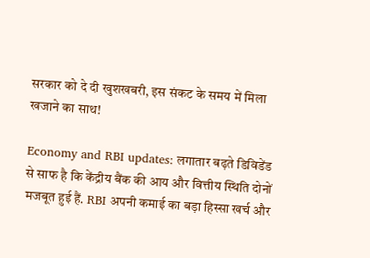सरकार को दे दी खुशखबरी, इस संकट के समय में मिला खजाने का साथ!

Economy and RBI updates: लगातार बढ़ते डिविडेंड से साफ है कि केंद्रीय बैंक की आय और वित्तीय स्थिति दोनों मजबूत हुई हैं. RBI अपनी कमाई का बड़ा हिस्सा खर्च और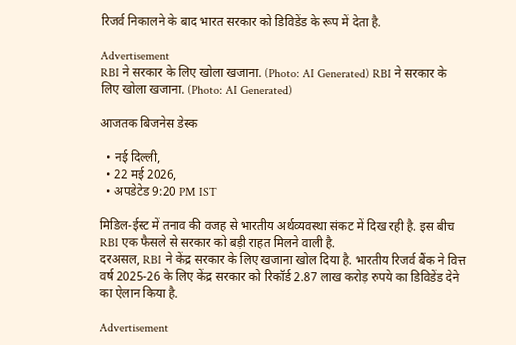रिजर्व निकालने के बाद भारत सरकार को डिविडेंड के रूप में देता है.

Advertisement
RBI ने सरकार के लिए खोला खजाना. (Photo: AI Generated) RBI ने सरकार के लिए खोला खजाना. (Photo: AI Generated)

आजतक बिजनेस डेस्क

  • नई दिल्ली,
  • 22 मई 2026,
  • अपडेटेड 9:20 PM IST

मिडिल-ईस्ट में तनाव की वजह से भारतीय अर्थव्यवस्था संकट में दिख रही है. इस बीच RBI एक फैसले से सरकार को बड़ी राहत मिलने वाली है.
दरअसल, RBI ने केंद्र सरकार के लिए खजाना खोल दिया है. भारतीय रिजर्व बैंक ने वित्त वर्ष 2025-26 के लिए केंद्र सरकार को रिकॉर्ड 2.87 लाख करोड़ रुपये का डिविडेंड देने का ऐलान किया है.

Advertisement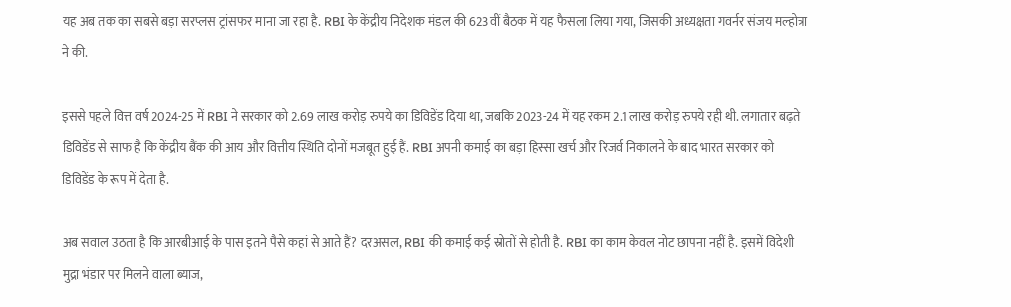यह अब तक का सबसे बड़ा सरप्लस ट्रांसफर माना जा रहा है. RBI के केंद्रीय निदेशक मंडल की 623वीं बैठक में यह फैसला लिया गया, जिसकी अध्यक्षता गवर्नर संजय मल्होत्रा ने की.

इससे पहले वित्त वर्ष 2024-25 में RBI ने सरकार को 2.69 लाख करोड़ रुपये का डिविडेंड दिया था, जबकि 2023-24 में यह रकम 2.1 लाख करोड़ रुपये रही थी. लगातार बढ़ते डिविडेंड से साफ है कि केंद्रीय बैंक की आय और वित्तीय स्थिति दोनों मजबूत हुई हैं. RBI अपनी कमाई का बड़ा हिस्सा खर्च और रिजर्व निकालने के बाद भारत सरकार को डिविडेंड के रूप में देता है.

अब सवाल उठता है कि आरबीआई के पास इतने पैसे कहां से आते हैं? दरअसल, RBI की कमाई कई स्रोतों से होती है. RBI का काम केवल नोट छापना नहीं है. इसमें विदेशी मुद्रा भंडार पर मिलने वाला ब्याज,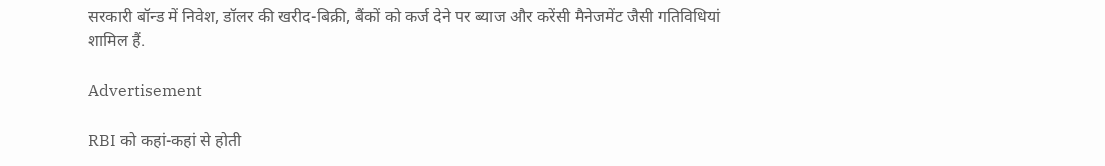सरकारी बॉन्ड में निवेश, डॉलर की खरीद-बिक्री, बैंकों को कर्ज देने पर ब्याज और करेंसी मैनेजमेंट जैसी गतिविधियां शामिल हैं.

Advertisement

RBI को कहां-कहां से होती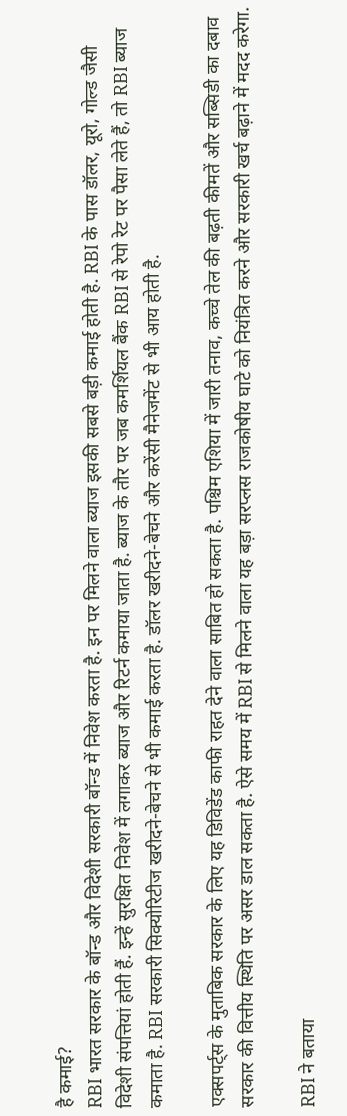है कमाई?
RBI भारत सरकार के बॉन्ड और विदेशी सरकारी बॉन्ड में निवेश करता है. इन पर मिलने वाला ब्याज इसकी सबसे बड़ी कमाई होती है. RBI के पास डॉलर, यूरो, गोल्ड जैसी विदेशी संपत्तियां होती हैं. इन्हें सुरक्षित निवेश में लगाकर ब्याज और रिटर्न कमाया जाता है. ब्याज के तौर पर जब कमर्शियल बैंक RBI से रेपो रेट पर पैसा लेते हैं, तो RBI ब्याज कमाता है. RBI सरकारी सिक्योरिटीज खरीदने-बेचने से भी कमाई करता है. डॉलर खरीदने-बेचने और करेंसी मैनेजमेंट से भी आय होती है.

एक्सपर्ट्स के मुताबिक सरकार के लिए यह डिविडेंड काफी राहत देने वाला साबित हो सकता है. पश्चिम एशिया में जारी तनाव, कच्चे तेल की बढ़ती कीमतें और सब्सिडी का दबाव सरकार की वित्तीय स्थिति पर असर डाल सकता है. ऐसे समय में RBI से मिलने वाला यह बड़ा सरप्लस राजकोषीय घाटे को नियंत्रित करने और सरकारी खर्च बढ़ाने में मदद करेगा.

RBI ने बताया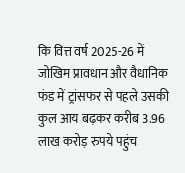कि वित्त वर्ष 2025-26 में जोखिम प्रावधान और वैधानिक फंड में ट्रांसफर से पहले उसकी कुल आय बढ़कर करीब 3.96 लाख करोड़ रुपये पहुंच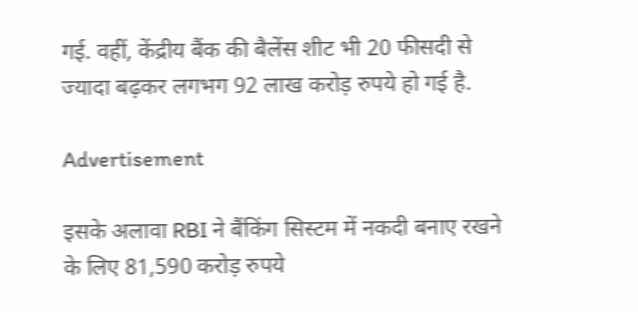गई. वहीं, केंद्रीय बैंक की बैलेंस शीट भी 20 फीसदी से ज्यादा बढ़कर लगभग 92 लाख करोड़ रुपये हो गई है.

Advertisement

इसके अलावा RBI ने बैंकिंग सिस्टम में नकदी बनाए रखने के लिए 81,590 करोड़ रुपये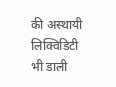की अस्थायी लिक्विडिटी भी डाली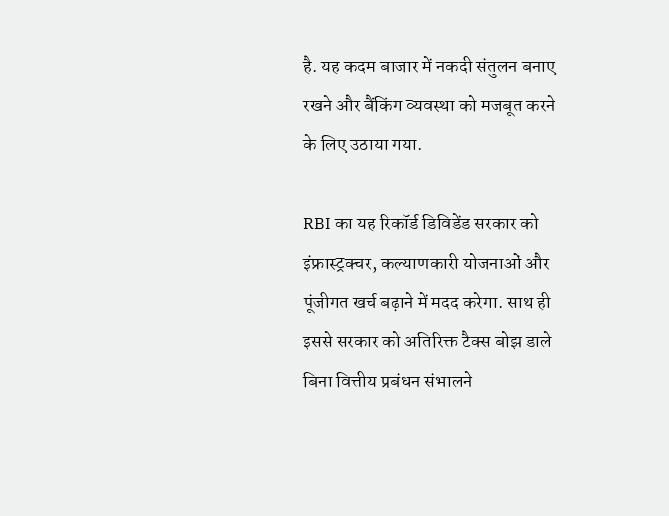है. यह कदम बाजार में नकदी संतुलन बनाए रखने और बैंकिंग व्यवस्था को मजबूत करने के लिए उठाया गया.

RBI का यह रिकॉर्ड डिविडेंड सरकार को इंफ्रास्ट्रक्चर, कल्याणकारी योजनाओं और पूंजीगत खर्च बढ़ाने में मदद करेगा. साथ ही इससे सरकार को अतिरिक्त टैक्स बोझ डाले बिना वित्तीय प्रबंधन संभालने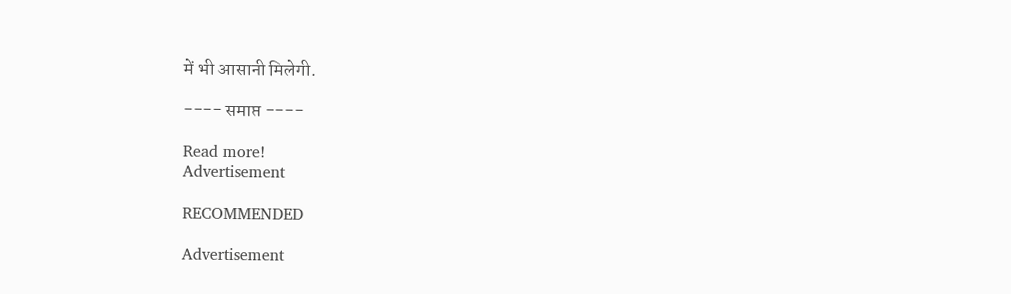में भी आसानी मिलेगी.

---- समाप्त ----

Read more!
Advertisement

RECOMMENDED

Advertisement